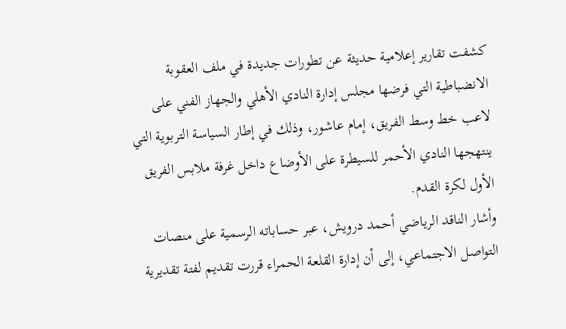كشفت تقارير إعلامية حديثة عن تطورات جديدة في ملف العقوبة الانضباطية التي فرضها مجلس إدارة النادي الأهلي والجهاز الفني على لاعب خط وسط الفريق، إمام عاشور، وذلك في إطار السياسة التربوية التي ينتهجها النادي الأحمر للسيطرة على الأوضاع داخل غرفة ملابس الفريق الأول لكرة القدم.
وأشار الناقد الرياضي أحمد درويش، عبر حساباته الرسمية على منصات التواصل الاجتماعي، إلى أن إدارة القلعة الحمراء قررت تقديم لفتة تقديرية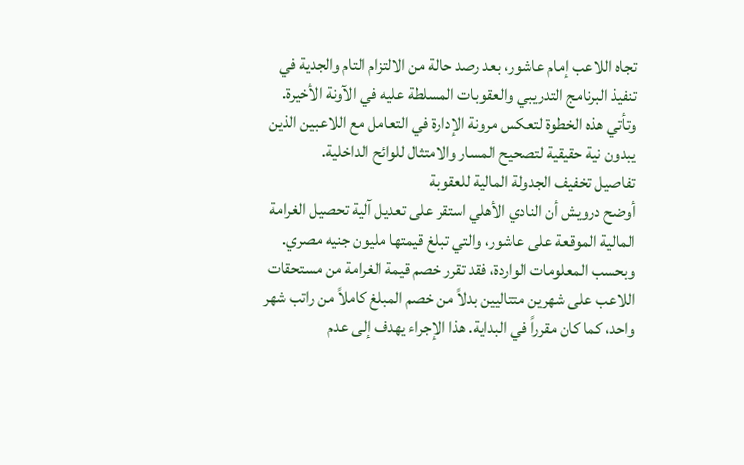تجاه اللاعب إمام عاشور، بعد رصد حالة من الالتزام التام والجدية في تنفيذ البرنامج التدريبي والعقوبات المسلطة عليه في الآونة الأخيرة. وتأتي هذه الخطوة لتعكس مرونة الإدارة في التعامل مع اللاعبين الذين يبدون نية حقيقية لتصحيح المسار والامتثال للوائح الداخلية.
تفاصيل تخفيف الجدولة المالية للعقوبة
أوضح درويش أن النادي الأهلي استقر على تعديل آلية تحصيل الغرامة المالية الموقعة على عاشور، والتي تبلغ قيمتها مليون جنيه مصري. وبحسب المعلومات الواردة، فقد تقرر خصم قيمة الغرامة من مستحقات اللاعب على شهرين متتاليين بدلاً من خصم المبلغ كاملاً من راتب شهر واحد، كما كان مقرراً في البداية. هذا الإجراء يهدف إلى عدم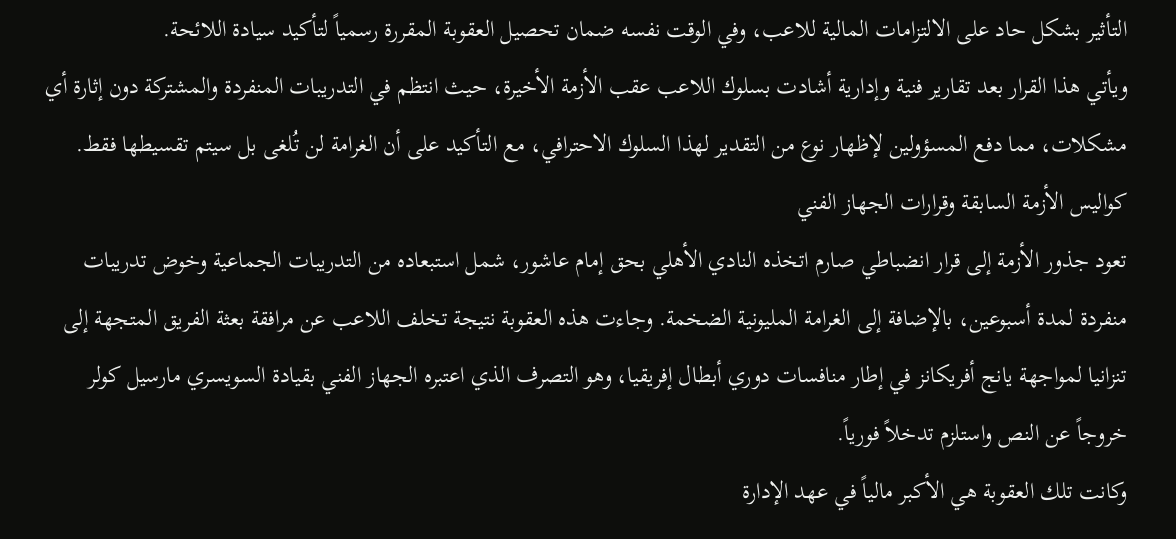التأثير بشكل حاد على الالتزامات المالية للاعب، وفي الوقت نفسه ضمان تحصيل العقوبة المقررة رسمياً لتأكيد سيادة اللائحة.
ويأتي هذا القرار بعد تقارير فنية وإدارية أشادت بسلوك اللاعب عقب الأزمة الأخيرة، حيث انتظم في التدريبات المنفردة والمشتركة دون إثارة أي مشكلات، مما دفع المسؤولين لإظهار نوع من التقدير لهذا السلوك الاحترافي، مع التأكيد على أن الغرامة لن تُلغى بل سيتم تقسيطها فقط.
كواليس الأزمة السابقة وقرارات الجهاز الفني
تعود جذور الأزمة إلى قرار انضباطي صارم اتخذه النادي الأهلي بحق إمام عاشور، شمل استبعاده من التدريبات الجماعية وخوض تدريبات منفردة لمدة أسبوعين، بالإضافة إلى الغرامة المليونية الضخمة. وجاءت هذه العقوبة نتيجة تخلف اللاعب عن مرافقة بعثة الفريق المتجهة إلى تنزانيا لمواجهة يانج أفريكانز في إطار منافسات دوري أبطال إفريقيا، وهو التصرف الذي اعتبره الجهاز الفني بقيادة السويسري مارسيل كولر خروجاً عن النص واستلزم تدخلاً فورياً.
وكانت تلك العقوبة هي الأكبر مالياً في عهد الإدارة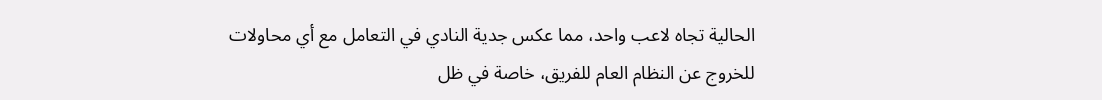الحالية تجاه لاعب واحد، مما عكس جدية النادي في التعامل مع أي محاولات للخروج عن النظام العام للفريق، خاصة في ظل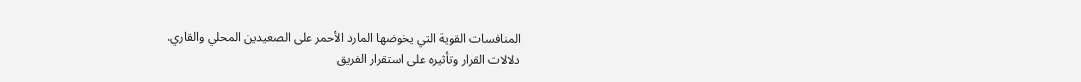المنافسات القوية التي يخوضها المارد الأحمر على الصعيدين المحلي والقاري.
دلالات القرار وتأثيره على استقرار الفريق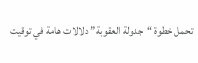تحمل خطوة “جدولة العقوبة” دلالات هامة في توقيت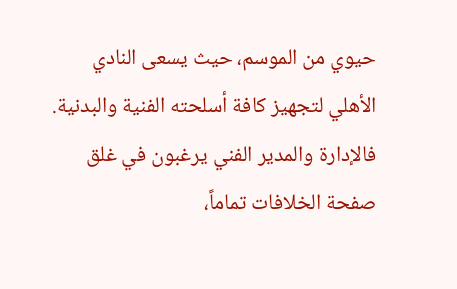حيوي من الموسم، حيث يسعى النادي الأهلي لتجهيز كافة أسلحته الفنية والبدنية. فالإدارة والمدير الفني يرغبون في غلق صفحة الخلافات تماماً،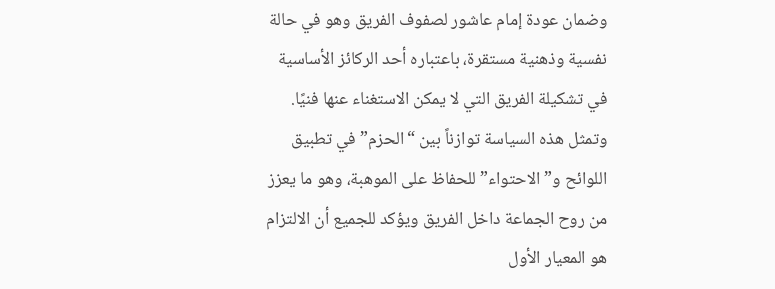وضمان عودة إمام عاشور لصفوف الفريق وهو في حالة نفسية وذهنية مستقرة، باعتباره أحد الركائز الأساسية في تشكيلة الفريق التي لا يمكن الاستغناء عنها فنيًا.
وتمثل هذه السياسة توازناً بين “الحزم” في تطبيق اللوائح و”الاحتواء” للحفاظ على الموهبة، وهو ما يعزز من روح الجماعة داخل الفريق ويؤكد للجميع أن الالتزام هو المعيار الأول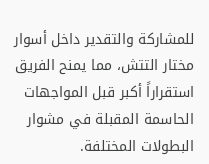للمشاركة والتقدير داخل أسوار مختار التتش، مما يمنح الفريق استقراراً أكبر قبل المواجهات الحاسمة المقبلة في مشوار البطولات المختلفة.